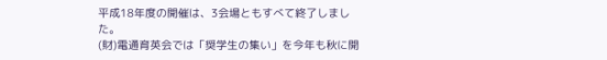平成18年度の開催は、3会場ともすべて終了しました。
(財)電通育英会では「奨学生の集い」を今年も秋に開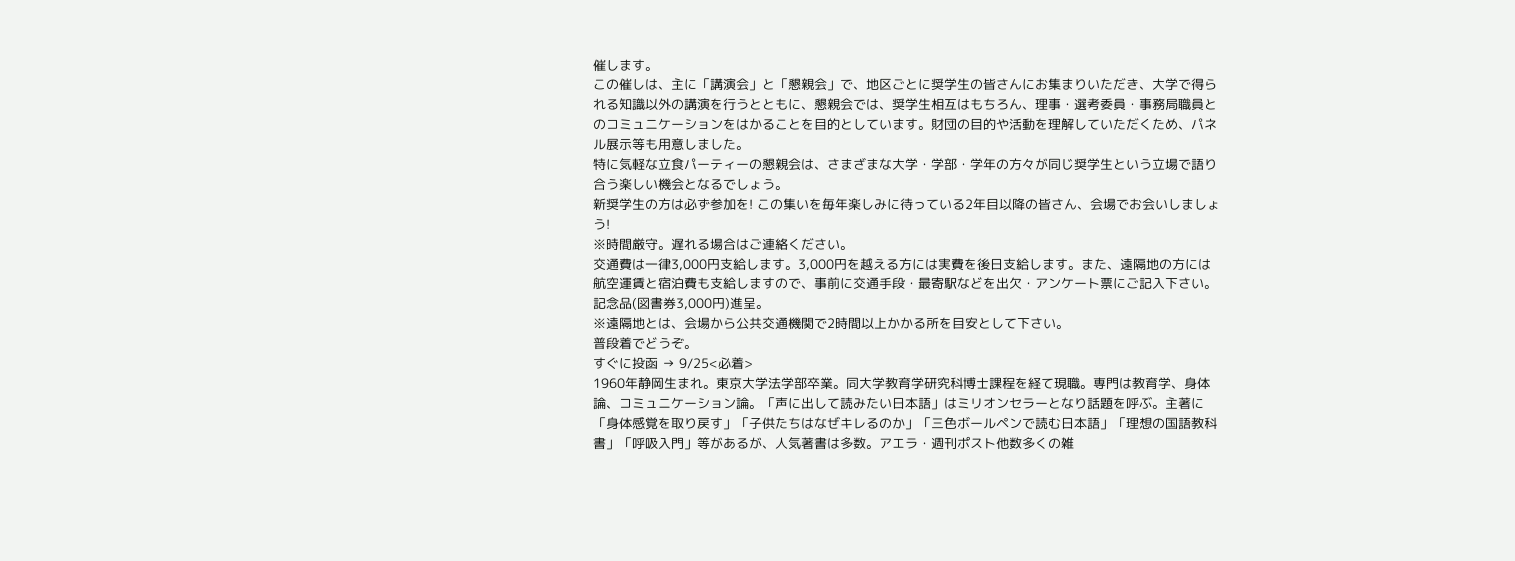催します。
この催しは、主に「講演会」と「懇親会」で、地区ごとに奨学生の皆さんにお集まりいただき、大学で得られる知識以外の講演を行うとともに、懇親会では、奨学生相互はもちろん、理事・選考委員・事務局職員とのコミュニケーションをはかることを目的としています。財団の目的や活動を理解していただくため、パネル展示等も用意しました。
特に気軽な立食パーティーの懇親会は、さまざまな大学・学部・学年の方々が同じ奨学生という立場で語り合う楽しい機会となるでしょう。
新奨学生の方は必ず参加を! この集いを毎年楽しみに待っている2年目以降の皆さん、会場でお会いしましょう!
※時間厳守。遅れる場合はご連絡ください。
交通費は一律3,000円支給します。3,000円を越える方には実費を後日支給します。また、遠隔地の方には航空運賃と宿泊費も支給しますので、事前に交通手段・最寄駅などを出欠・アンケート票にご記入下さい。記念品(図書券3,000円)進呈。
※遠隔地とは、会場から公共交通機関で2時間以上かかる所を目安として下さい。
普段着でどうぞ。
すぐに投函 → 9/25<必着>
1960年静岡生まれ。東京大学法学部卒業。同大学教育学研究科博士課程を経て現職。専門は教育学、身体論、コミュニケーション論。「声に出して読みたい日本語」はミリオンセラーとなり話題を呼ぶ。主著に「身体感覚を取り戻す」「子供たちはなぜキレるのか」「三色ボールペンで読む日本語」「理想の国語教科書」「呼吸入門」等があるが、人気著書は多数。アエラ・週刊ポスト他数多くの雑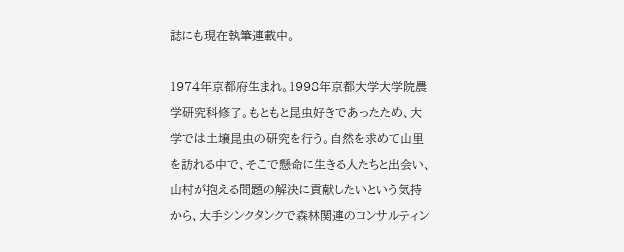誌にも現在執筆連載中。

1974年京都府生まれ。1998年京都大学大学院農学研究科修了。もともと昆虫好きであったため、大学では土壌昆虫の研究を行う。自然を求めて山里を訪れる中で、そこで懸命に生きる人たちと出会い、山村が抱える問題の解決に貢献したいという気持から、大手シンクタンクで森林関連のコンサルティン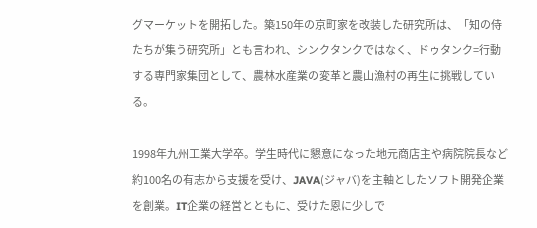グマーケットを開拓した。築150年の京町家を改装した研究所は、「知の侍たちが集う研究所」とも言われ、シンクタンクではなく、ドゥタンク=行動する専門家集団として、農林水産業の変革と農山漁村の再生に挑戦している。

1998年九州工業大学卒。学生時代に懇意になった地元商店主や病院院長など約100名の有志から支援を受け、JAVA(ジャバ)を主軸としたソフト開発企業を創業。IT企業の経営とともに、受けた恩に少しで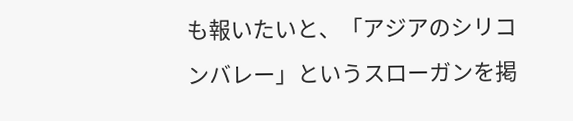も報いたいと、「アジアのシリコンバレー」というスローガンを掲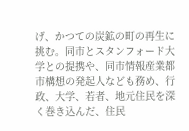げ、かつての炭鉱の町の再生に挑む。同市とスタンフォード大学との提携や、同市情報産業都市構想の発起人なども務め、行政、大学、若者、地元住民を深く巻き込んだ、住民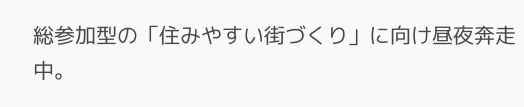総参加型の「住みやすい街づくり」に向け昼夜奔走中。